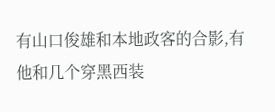有山口俊雄和本地政客的合影,有他和几个穿黑西装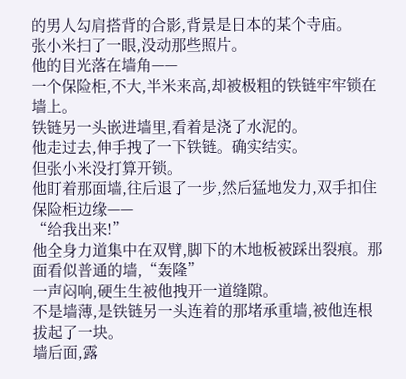的男人勾肩搭背的合影,背景是日本的某个寺庙。
张小米扫了一眼,没动那些照片。
他的目光落在墙角——
一个保险柜,不大,半米来高,却被极粗的铁链牢牢锁在墙上。
铁链另一头嵌进墙里,看着是浇了水泥的。
他走过去,伸手拽了一下铁链。确实结实。
但张小米没打算开锁。
他盯着那面墙,往后退了一步,然后猛地发力,双手扣住保险柜边缘——
“给我出来!”
他全身力道集中在双臂,脚下的木地板被踩出裂痕。那面看似普通的墙,“轰隆”
一声闷响,硬生生被他拽开一道缝隙。
不是墙薄,是铁链另一头连着的那堵承重墙,被他连根拔起了一块。
墙后面,露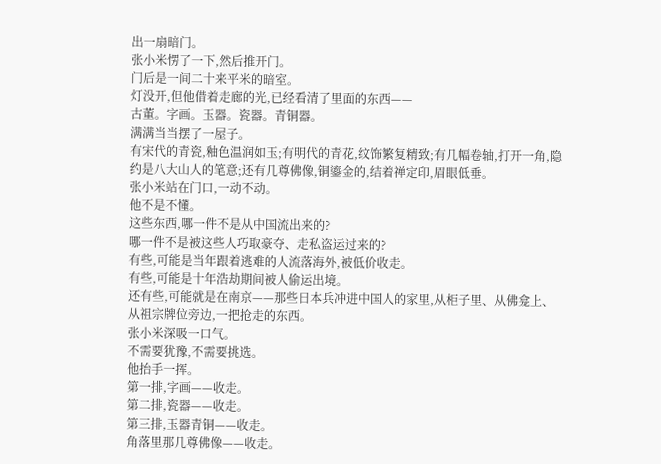出一扇暗门。
张小米愣了一下,然后推开门。
门后是一间二十来平米的暗室。
灯没开,但他借着走廊的光,已经看清了里面的东西——
古董。字画。玉器。瓷器。青铜器。
满满当当摆了一屋子。
有宋代的青瓷,釉色温润如玉;有明代的青花,纹饰繁复精致;有几幅卷轴,打开一角,隐约是八大山人的笔意;还有几尊佛像,铜鎏金的,结着禅定印,眉眼低垂。
张小米站在门口,一动不动。
他不是不懂。
这些东西,哪一件不是从中国流出来的?
哪一件不是被这些人巧取豪夺、走私盗运过来的?
有些,可能是当年跟着逃难的人流落海外,被低价收走。
有些,可能是十年浩劫期间被人偷运出境。
还有些,可能就是在南京——那些日本兵冲进中国人的家里,从柜子里、从佛龛上、从祖宗牌位旁边,一把抢走的东西。
张小米深吸一口气。
不需要犹豫,不需要挑选。
他抬手一挥。
第一排,字画——收走。
第二排,瓷器——收走。
第三排,玉器青铜——收走。
角落里那几尊佛像——收走。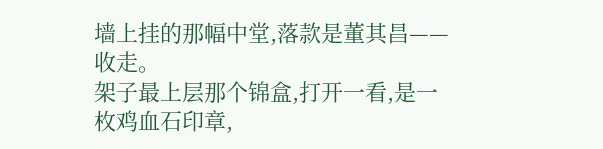墙上挂的那幅中堂,落款是董其昌——收走。
架子最上层那个锦盒,打开一看,是一枚鸡血石印章,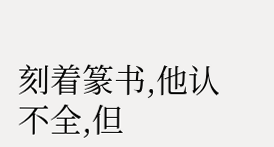刻着篆书,他认不全,但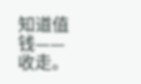知道值钱——收走。